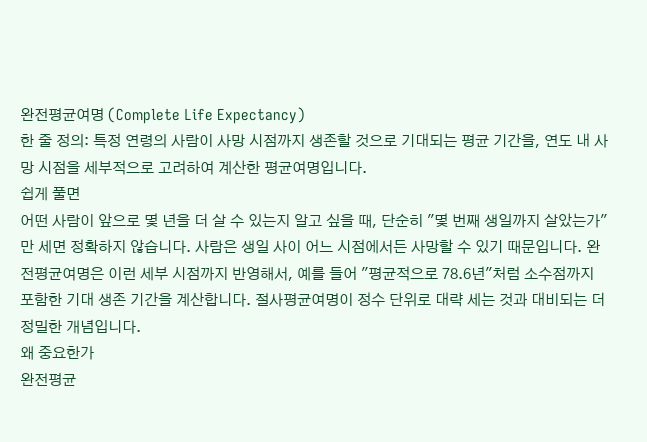완전평균여명 (Complete Life Expectancy)
한 줄 정의: 특정 연령의 사람이 사망 시점까지 생존할 것으로 기대되는 평균 기간을, 연도 내 사망 시점을 세부적으로 고려하여 계산한 평균여명입니다.
쉽게 풀면
어떤 사람이 앞으로 몇 년을 더 살 수 있는지 알고 싶을 때, 단순히 "몇 번째 생일까지 살았는가"만 세면 정확하지 않습니다. 사람은 생일 사이 어느 시점에서든 사망할 수 있기 때문입니다. 완전평균여명은 이런 세부 시점까지 반영해서, 예를 들어 "평균적으로 78.6년"처럼 소수점까지 포함한 기대 생존 기간을 계산합니다. 절사평균여명이 정수 단위로 대략 세는 것과 대비되는 더 정밀한 개념입니다.
왜 중요한가
완전평균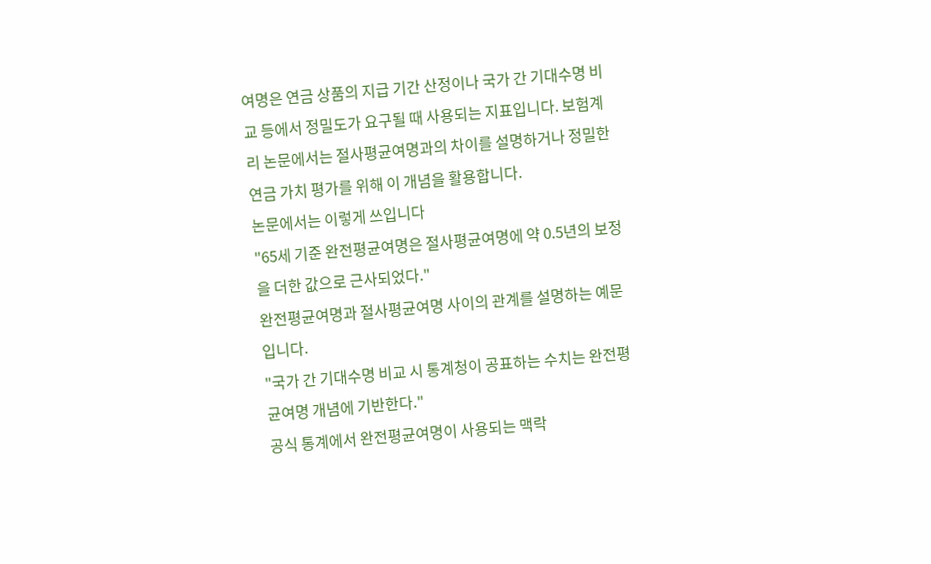여명은 연금 상품의 지급 기간 산정이나 국가 간 기대수명 비교 등에서 정밀도가 요구될 때 사용되는 지표입니다. 보험계리 논문에서는 절사평균여명과의 차이를 설명하거나 정밀한 연금 가치 평가를 위해 이 개념을 활용합니다.
논문에서는 이렇게 쓰입니다
"65세 기준 완전평균여명은 절사평균여명에 약 0.5년의 보정을 더한 값으로 근사되었다."
완전평균여명과 절사평균여명 사이의 관계를 설명하는 예문입니다.
"국가 간 기대수명 비교 시 통계청이 공표하는 수치는 완전평균여명 개념에 기반한다."
공식 통계에서 완전평균여명이 사용되는 맥락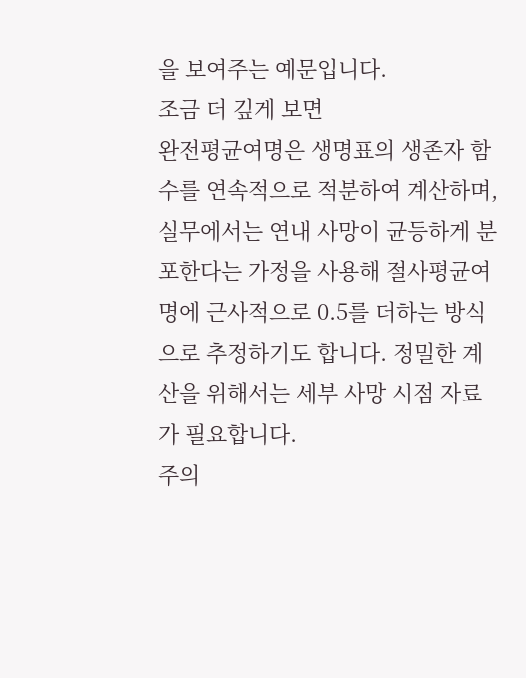을 보여주는 예문입니다.
조금 더 깊게 보면
완전평균여명은 생명표의 생존자 함수를 연속적으로 적분하여 계산하며, 실무에서는 연내 사망이 균등하게 분포한다는 가정을 사용해 절사평균여명에 근사적으로 0.5를 더하는 방식으로 추정하기도 합니다. 정밀한 계산을 위해서는 세부 사망 시점 자료가 필요합니다.
주의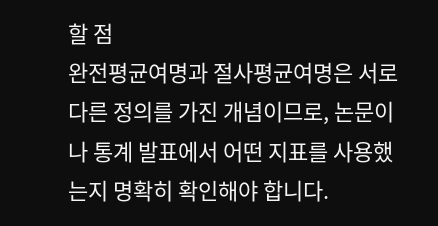할 점
완전평균여명과 절사평균여명은 서로 다른 정의를 가진 개념이므로, 논문이나 통계 발표에서 어떤 지표를 사용했는지 명확히 확인해야 합니다.